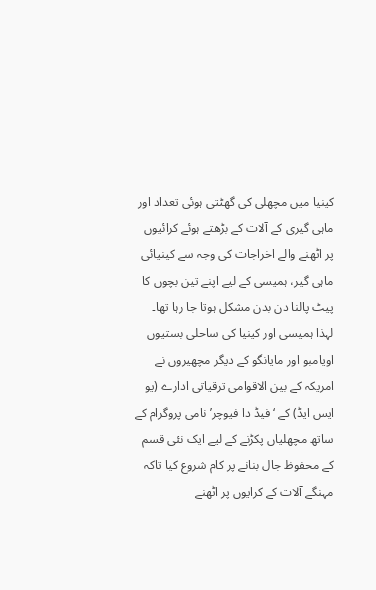کینیا میں مچھلی کی گھٹتی ہوئی تعداد اور ماہی گیری کے آلات کے بڑھتے ہوئے کرائیوں پر اٹھنے والے اخراجات کی وجہ سے کینیائی ماہی گیر، ہمیسی کے لیے اپنے تین بچوں کا پیٹ پالنا دن بدن مشکل ہوتا جا رہا تھا۔
لہذا ہمیسی اور کینیا کی ساحلی بستیوں اویامبو اور مایانگو کے دیگر مچھیروں نے امریکہ کے بین الاقوامی ترقیاتی ادارے (یو ایس ایڈ) کے ‘فیڈ دا فیوچر’ نامی پروگرام کے ساتھ مچھلیاں پکڑنے کے لیے ایک نئی قسم کے محفوظ جال بنانے پر کام شروع کیا تاکہ مہنگے آلات کے کرایوں پر اٹھنے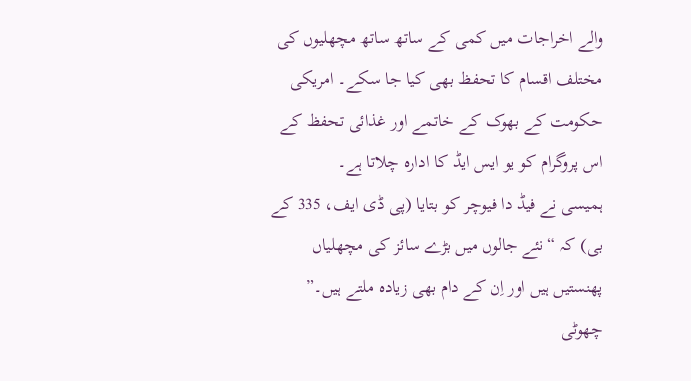والے اخراجات میں کمی کے ساتھ ساتھ مچھلیوں کی مختلف اقسام کا تحفظ بھی کیا جا سکے۔ امریکی حکومت کے بھوک کے خاتمے اور غذائی تحفظ کے اس پروگرام کو یو ایس ایڈ کا ادارہ چلاتا ہے۔
ہمیسی نے فیڈ دا فیوچر کو بتایا (پی ڈی ایف، 335 کے بی) کہ “نئے جالوں میں بڑے سائز کی مچھلیاں پھنستیں ہیں اور اِن کے دام بھی زیادہ ملتے ہیں۔” چھوٹی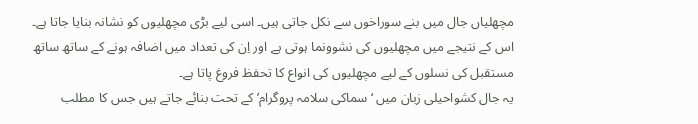مچھلیاں جال میں بنے سوراخوں سے نکل جاتی ہیں۔ اسی لیے بڑی مچھلیوں کو نشانہ بنایا جاتا ہے۔ اس کے نتیجے میں مچھلیوں کی نشوونما ہوتی ہے اور اِن کی تعداد میں اضافہ ہونے کے ساتھ ساتھ مستقبل کی نسلوں کے لیے مچھلیوں کی انواع کا تحفظ فروغ پاتا ہے۔
یہ جال کشواحیلی زبان میں ‘سماکی سلامہ پروگرام’ کے تحت بنائے جاتے ہیں جس کا مطلب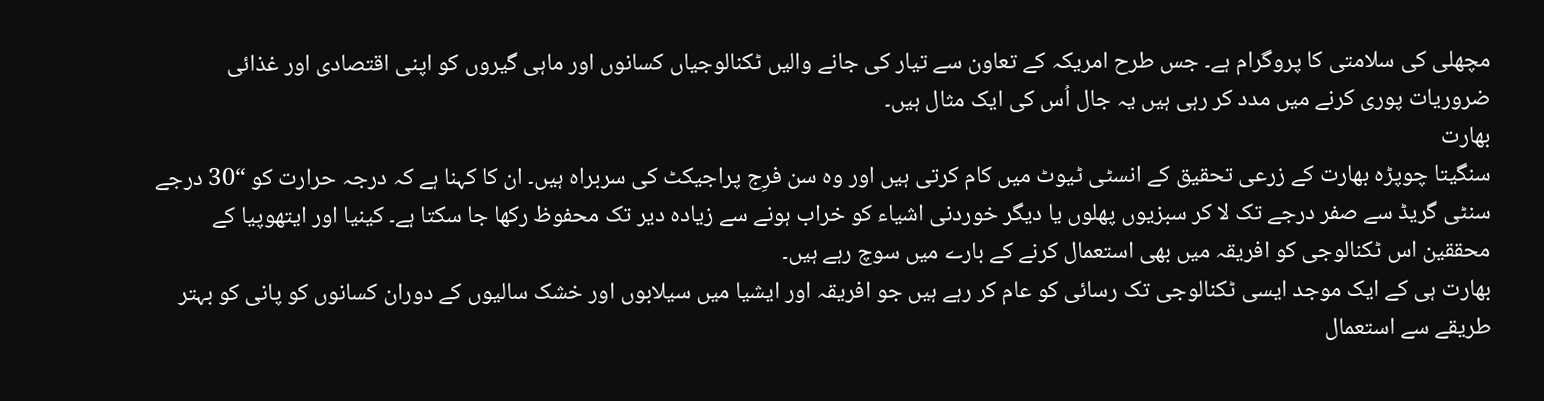مچھلی کی سلامتی کا پروگرام ہے۔ جس طرح امریکہ کے تعاون سے تیار کی جانے والیں ٹکنالوجیاں کسانوں اور ماہی گیروں کو اپنی اقتصادی اور غذائی ضروریات پوری کرنے میں مدد کر رہی ہیں یہ جال اُس کی ایک مثال ہیں۔
بھارت
سنگیتا چوپڑہ بھارت کے زرعی تحقیق کے انسٹی ٹیوٹ میں کام کرتی ہیں اور وہ سن فرِج پراجیکٹ کی سربراہ ہیں۔ ان کا کہنا ہے کہ درجہ حرارت کو “30 درجے سنٹی گریڈ سے صفر درجے تک لا کر سبزیوں پھلوں یا دیگر خوردنی اشیاء کو خراب ہونے سے زیادہ دیر تک محفوظ رکھا جا سکتا ہے۔ کینیا اور ایتھوپیا کے محققین اس ٹکنالوجی کو افریقہ میں بھی استعمال کرنے کے بارے میں سوچ رہے ہیں۔
بھارت ہی کے ایک موجد ایسی ٹکنالوجی تک رسائی کو عام کر رہے ہیں جو افریقہ اور ایشیا میں سیلابوں اور خشک سالیوں کے دوران کسانوں کو پانی کو بہتر طریقے سے استعمال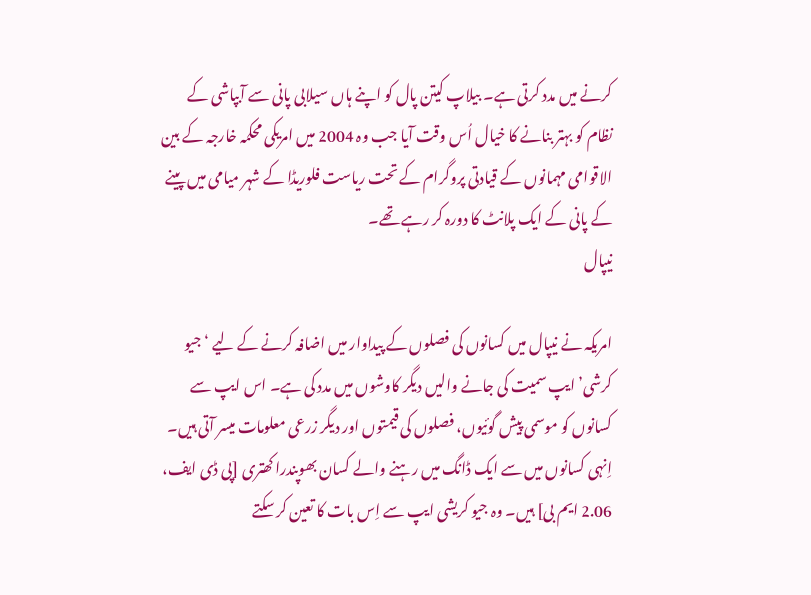کرنے میں مدد کرتی ہے۔ بیلاپ کیتن پال کو اپنے ہاں سیلابی پانی سے آبپاشی کے نظام کو بہتر بنانے کا خیال اُس وقت آیا جب وہ 2004 میں امریکی محکمہ خارجہ کے بین الاقوامی مہمانوں کے قیادتی پروگرام کے تحت ریاست فلوریڈا کے شہر میامی میں پینے کے پانی کے ایک پلانٹ کا دورہ کر رہے تھے۔
نیپال

امریکہ نے نیپال میں کسانوں کی فصلوں کے پیداوار میں اضافہ کرنے کے لیے ‘جیو کرشی’ ایپ سمیت کی جانے والیں دیگر کاوشوں میں مدد کی ہے۔ اس ایپ سے کسانوں کو موسمی پیش گوئیوں، فصلوں کی قیمتوں اور دیگر زرعی معلومات میسر آتی ہیں۔ اِنہی کسانوں میں سے ایک ڈانگ میں رہنے والے کسان بھوپندرا کھتری [پی ڈی ایف، 2.06 ایم بی] ہیں۔ وہ جیو کریشی ایپ سے اِس بات کا تعین کر سکتے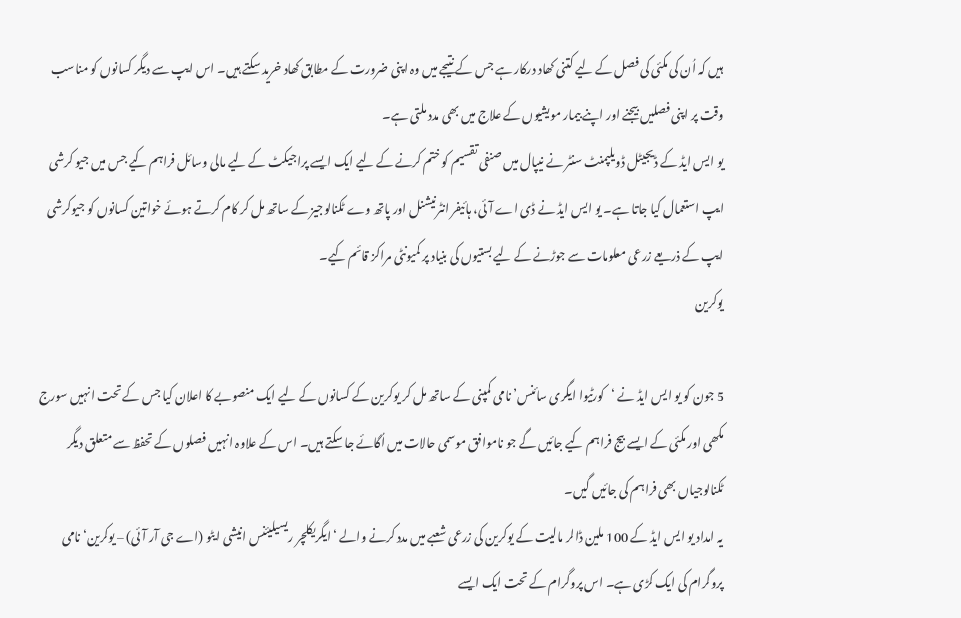ہیں کہ اُن کی مکئی کی فصل کے لیے کتنی کھاد درکار ہے جس کے نتیجے میں وہ اپنی ضرورت کے مطابق کھاد خرید سکتے ہیں۔ اس ایپ سے دیگر کسانوں کو مناسب وقت پر اپنی فصلیں بیجنے اور اپنے بیمار مویشیوں کے علاج میں بھی مدد ملتی ہے۔
یو ایس ایڈ کے ڈیجیٹل ڈویلپمنٹ سنٹر نے نیپال میں صنفی تقسیم کو ختم کرنے کے لیے ایک ایسے پراجیکٹ کے لیے مالی وسائل فراہم کیے جس میں جیو کرشی ایپ استعمال کیا جاتا ہے۔ یو ایس ایڈ نے ڈی اے آئی، ہائیفر انٹرنیشنل اور پاتھ وے ٹکنالوجیز کے ساتھ مل کر کام کرتے ہوئے خواتین کسانوں کو جیوکرشی ایپ کے ذریعے زرعی معلومات سے جوڑنے کے لیے بستیوں کی بنیاد پر کمیونٹی مراکز قائم کیے۔
یوکرین

5 جون کو یو ایس ایڈ نے ‘کورٹیوا ایگری سائنس’ نامی کمپنی کے ساتھ مل کر یوکرین کے کسانوں کے لیے ایک منصوبے کا اعلان کیا جس کے تحت انہیں سورج مکھی اور مکئی کے ایسے بیج فراہم کیے جائیں گے جو ناموافق موسمی حالات میں اُگائے جا سکتے ہیں۔ اس کے علاوہ انہیں فصلوں کے تحفظ سے متعلق دیگر ٹکنالوجیاں بھی فراہم کی جائیں گیں۔
یہ امداد یو ایس ایڈ کے 100 ملین ڈالر مالیت کے یوکرین کی زرعی شعبے میں مدد کرنے والے ‘ایگریکلچر ریسیلیئنس انیشی ایٹو (اے جی آر آئی) – یوکرین‘ نامی پروگرام کی ایک کڑی ہے۔ اس پروگرام کے تحت ایک ایسے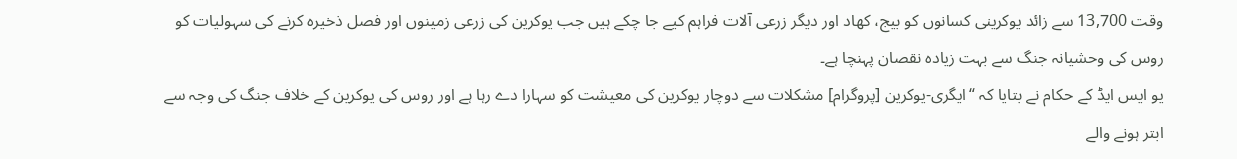وقت 13,700 سے زائد یوکرینی کسانوں کو بیج، کھاد اور دیگر زرعی آلات فراہم کیے جا چکے ہیں جب یوکرین کی زرعی زمینوں اور فصل ذخیرہ کرنے کی سہولیات کو روس کی وحشیانہ جنگ سے بہت زیادہ نقصان پہنچا ہے۔
یو ایس ایڈ کے حکام نے بتایا کہ “ایگری-یوکرین [پروگرام] مشکلات سے دوچار یوکرین کی معیشت کو سہارا دے رہا ہے اور روس کی یوکرین کے خلاف جنگ کی وجہ سے ابتر ہونے والے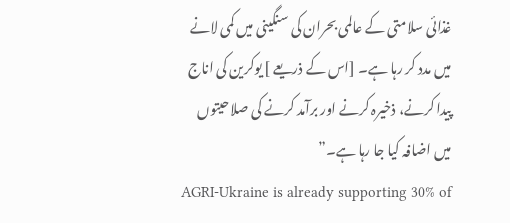غذائی سلامتی کے عالمی بحران کی سنگینی میں کمی لانے میں مدد کر رہا ہے۔ [اس کے ذریعے ] یوکرین کی اناج پیدا کرنے، ذخیرہ کرنے اور برآمد کرنے کی صلاحیتوں میں اضافہ کیا جا رہا ہے۔”
AGRI-Ukraine is already supporting 30% of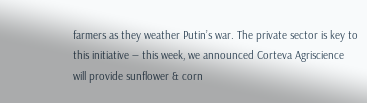farmers as they weather Putin’s war. The private sector is key to this initiative — this week, we announced Corteva Agriscience will provide sunflower & corn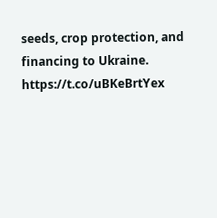seeds, crop protection, and financing to Ukraine. https://t.co/uBKeBrtYex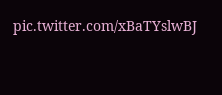pic.twitter.com/xBaTYslwBJ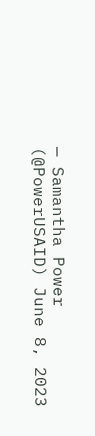— Samantha Power (@PowerUSAID) June 8, 2023